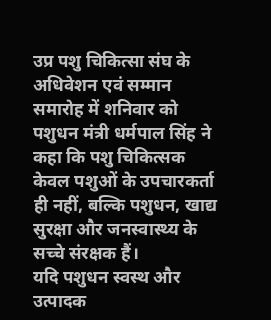उप्र पशु चिकित्सा संघ के अधिवेशन एवं सम्मान समारोह में शनिवार को पशुधन मंत्री धर्मपाल सिंह ने कहा कि पशु चिकित्सक केवल पशुओं के उपचारकर्ता ही नहीं, बल्कि पशुधन, खाद्य सुरक्षा और जनस्वास्थ्य के सच्चे संरक्षक हैं।
यदि पशुधन स्वस्थ और उत्पादक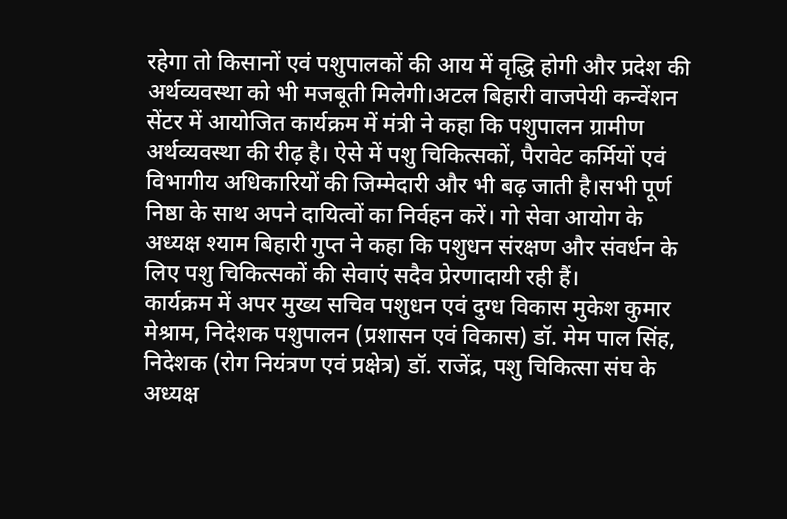रहेगा तो किसानों एवं पशुपालकों की आय में वृद्धि होगी और प्रदेश की अर्थव्यवस्था को भी मजबूती मिलेगी।अटल बिहारी वाजपेयी कन्वेंशन सेंटर में आयोजित कार्यक्रम में मंत्री ने कहा कि पशुपालन ग्रामीण अर्थव्यवस्था की रीढ़ है। ऐसे में पशु चिकित्सकों, पैरावेट कर्मियों एवं विभागीय अधिकारियों की जिम्मेदारी और भी बढ़ जाती है।सभी पूर्ण निष्ठा के साथ अपने दायित्वों का निर्वहन करें। गो सेवा आयोग के अध्यक्ष श्याम बिहारी गुप्त ने कहा कि पशुधन संरक्षण और संवर्धन के लिए पशु चिकित्सकों की सेवाएं सदैव प्रेरणादायी रही हैं।
कार्यक्रम में अपर मुख्य सचिव पशुधन एवं दुग्ध विकास मुकेश कुमार मेश्राम, निदेशक पशुपालन (प्रशासन एवं विकास) डॉ. मेम पाल सिंह, निदेशक (रोग नियंत्रण एवं प्रक्षेत्र) डॉ. राजेंद्र, पशु चिकित्सा संघ के अध्यक्ष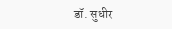डॉ. सुधीर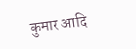कुमार आदि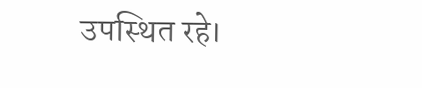उपस्थित रहे।